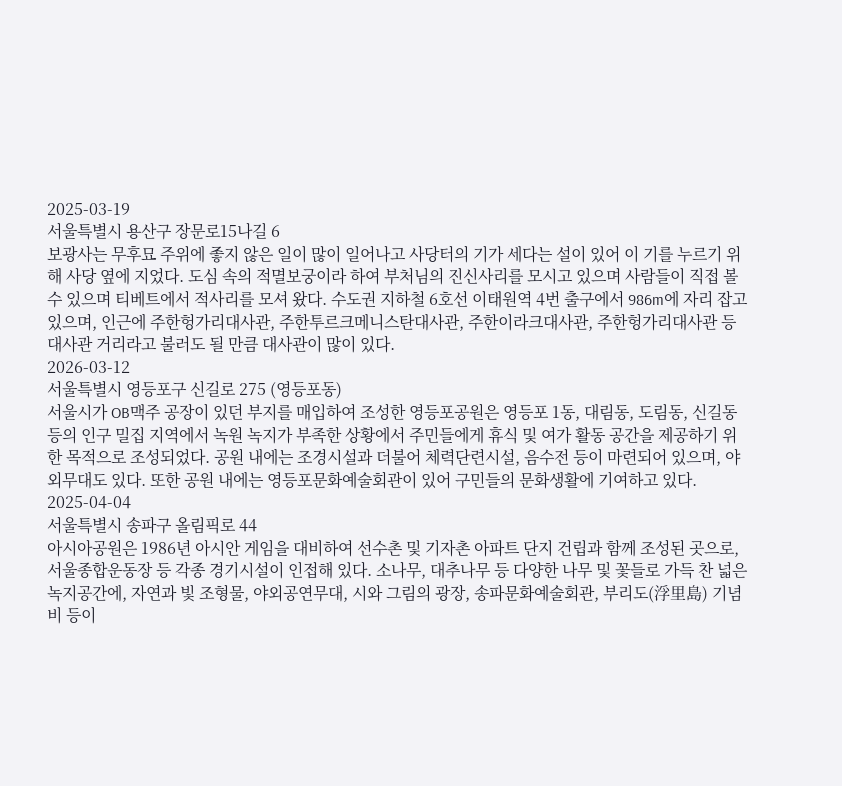2025-03-19
서울특별시 용산구 장문로15나길 6
보광사는 무후묘 주위에 좋지 않은 일이 많이 일어나고 사당터의 기가 세다는 설이 있어 이 기를 누르기 위해 사당 옆에 지었다. 도심 속의 적멸보궁이라 하여 부처님의 진신사리를 모시고 있으며 사람들이 직접 볼 수 있으며 티베트에서 적사리를 모셔 왔다. 수도권 지하철 6호선 이태원역 4번 출구에서 986m에 자리 잡고 있으며, 인근에 주한헝가리대사관, 주한투르크메니스탄대사관, 주한이라크대사관, 주한헝가리대사관 등 대사관 거리라고 불러도 될 만큼 대사관이 많이 있다.
2026-03-12
서울특별시 영등포구 신길로 275 (영등포동)
서울시가 OB맥주 공장이 있던 부지를 매입하여 조성한 영등포공원은 영등포 1동, 대림동, 도림동, 신길동 등의 인구 밀집 지역에서 녹원 녹지가 부족한 상황에서 주민들에게 휴식 및 여가 활동 공간을 제공하기 위한 목적으로 조성되었다. 공원 내에는 조경시설과 더불어 체력단련시설, 음수전 등이 마련되어 있으며, 야외무대도 있다. 또한 공원 내에는 영등포문화예술회관이 있어 구민들의 문화생활에 기여하고 있다.
2025-04-04
서울특별시 송파구 올림픽로 44
아시아공원은 1986년 아시안 게임을 대비하여 선수촌 및 기자촌 아파트 단지 건립과 함께 조성된 곳으로, 서울종합운동장 등 각종 경기시설이 인접해 있다. 소나무, 대추나무 등 다양한 나무 및 꽃들로 가득 찬 넓은 녹지공간에, 자연과 빛 조형물, 야외공연무대, 시와 그림의 광장, 송파문화예술회관, 부리도(浮里島) 기념비 등이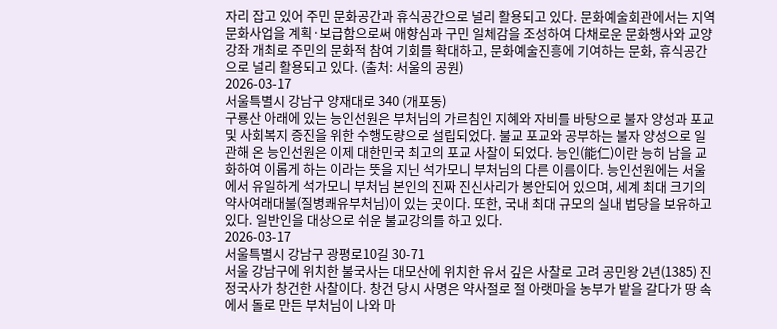자리 잡고 있어 주민 문화공간과 휴식공간으로 널리 활용되고 있다. 문화예술회관에서는 지역문화사업을 계획·보급함으로써 애향심과 구민 일체감을 조성하여 다채로운 문화행사와 교양강좌 개최로 주민의 문화적 참여 기회를 확대하고, 문화예술진흥에 기여하는 문화, 휴식공간으로 널리 활용되고 있다. (출처: 서울의 공원)
2026-03-17
서울특별시 강남구 양재대로 340 (개포동)
구룡산 아래에 있는 능인선원은 부처님의 가르침인 지혜와 자비를 바탕으로 불자 양성과 포교 및 사회복지 증진을 위한 수행도량으로 설립되었다. 불교 포교와 공부하는 불자 양성으로 일관해 온 능인선원은 이제 대한민국 최고의 포교 사찰이 되었다. 능인(能仁)이란 능히 남을 교화하여 이롭게 하는 이라는 뜻을 지닌 석가모니 부처님의 다른 이름이다. 능인선원에는 서울에서 유일하게 석가모니 부처님 본인의 진짜 진신사리가 봉안되어 있으며, 세계 최대 크기의 약사여래대불(질병쾌유부처님)이 있는 곳이다. 또한, 국내 최대 규모의 실내 법당을 보유하고 있다. 일반인을 대상으로 쉬운 불교강의를 하고 있다.
2026-03-17
서울특별시 강남구 광평로10길 30-71
서울 강남구에 위치한 불국사는 대모산에 위치한 유서 깊은 사찰로 고려 공민왕 2년(1385) 진정국사가 창건한 사찰이다. 창건 당시 사명은 약사절로 절 아랫마을 농부가 밭을 갈다가 땅 속에서 돌로 만든 부처님이 나와 마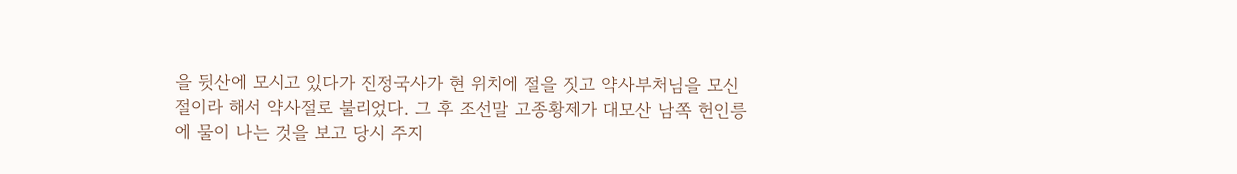을 뒷산에 모시고 있다가 진정국사가 현 위치에 절을 짓고 약사부처님을 모신 절이라 해서 약사절로 불리었다. 그 후 조선말 고종황제가 대모산 남쪽 헌인릉에 물이 나는 것을 보고 당시 주지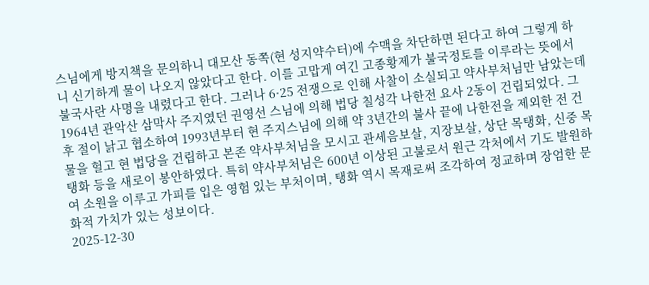스님에게 방지책을 문의하니 대모산 동쪽(현 성지약수터)에 수맥을 차단하면 된다고 하여 그렇게 하니 신기하게 물이 나오지 않았다고 한다. 이를 고맙게 여긴 고종황제가 불국정토를 이루라는 뜻에서 불국사란 사명을 내렸다고 한다. 그러나 6·25 전쟁으로 인해 사찰이 소실되고 약사부처님만 남았는데 1964년 관악산 삼막사 주지였던 권영선 스님에 의해 법당 칠성각 나한전 요사 2동이 건립되었다. 그 후 절이 낡고 협소하여 1993년부터 현 주지스님에 의해 약 3년간의 불사 끝에 나한전을 제외한 전 건물을 헐고 현 법당을 건립하고 본존 약사부처님을 모시고 관세음보살, 지장보살, 상단 목탱화, 신중 목탱화 등을 새로이 봉안하였다. 특히 약사부처님은 600년 이상된 고불로서 원근 각처에서 기도 발원하여 소원을 이루고 가피를 입은 영험 있는 부처이며, 탱화 역시 목재로써 조각하여 정교하며 장엄한 문화적 가치가 있는 성보이다.
2025-12-30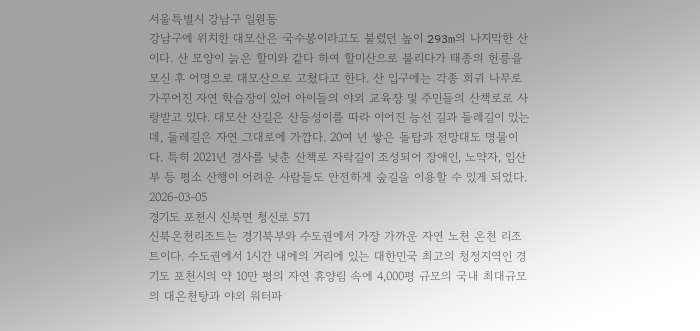서울특별시 강남구 일원동
강남구에 위치한 대모산은 국수봉이라고도 불렸던 높이 293m의 나지막한 산이다. 산 모양이 늙은 할미와 같다 하여 할미산으로 불리다가 태종의 헌릉을 모신 후 어명으로 대모산으로 고쳤다고 한다. 산 입구에는 각종 희귀 나무로 가꾸어진 자연 학습장이 있어 아이들의 야외 교육장 및 주민들의 산책로로 사랑받고 있다. 대모산 산길은 산등성이를 따라 이어진 능선 길과 둘레길이 있는데, 둘레길은 자연 그대로에 가깝다. 20여 년 쌓은 돌탑과 전망대도 명물이다. 특히 2021년 경사를 낮춘 산책로 자락길이 조성되어 장애인, 노약자, 임산부 등 평소 산행이 어려운 사람들도 안전하게 숲길을 이용할 수 있게 되었다.
2026-03-05
경기도 포천시 신북면 청신로 571
신북온천리조트는 경기북부와 수도권에서 가장 가까운 자연 노천 온천 리조트이다. 수도권에서 1시간 내에의 거리에 있는 대한민국 최고의 청정지역인 경기도 포천시의 약 10만 평의 자연 휴양림 속에 4,000평 규모의 국내 최대규모의 대온천탕과 야외 워터파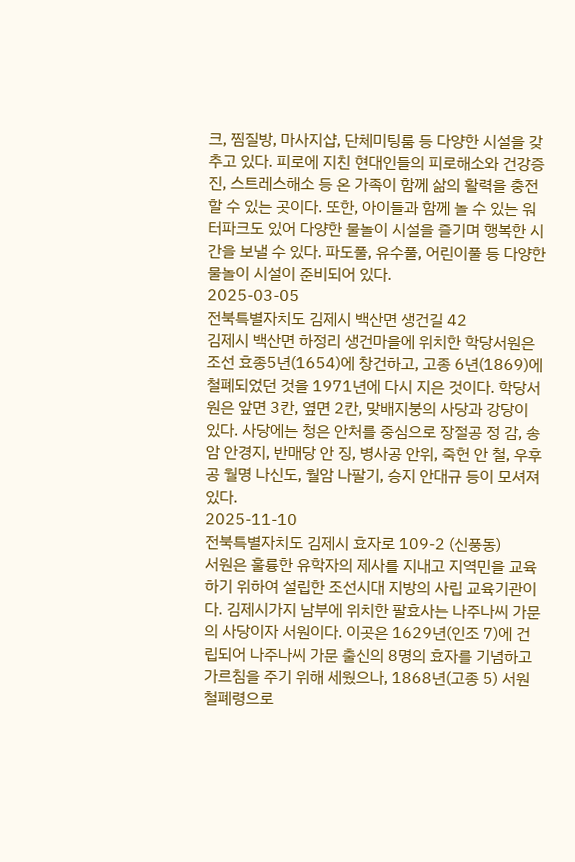크, 찜질방, 마사지샵, 단체미팅룸 등 다양한 시설을 갖추고 있다. 피로에 지친 현대인들의 피로해소와 건강증진, 스트레스해소 등 온 가족이 함께 삶의 활력을 충전할 수 있는 곳이다. 또한, 아이들과 함께 놀 수 있는 워터파크도 있어 다양한 물놀이 시설을 즐기며 행복한 시간을 보낼 수 있다. 파도풀, 유수풀, 어린이풀 등 다양한 물놀이 시설이 준비되어 있다.
2025-03-05
전북특별자치도 김제시 백산면 생건길 42
김제시 백산면 하정리 생건마을에 위치한 학당서원은 조선 효종5년(1654)에 창건하고, 고종 6년(1869)에 철폐되었던 것을 1971년에 다시 지은 것이다. 학당서원은 앞면 3칸, 옆면 2칸, 맞배지붕의 사당과 강당이 있다. 사당에는 청은 안처를 중심으로 장절공 정 감, 송암 안경지, 반매당 안 징, 병사공 안위, 죽헌 안 철, 우후공 월명 나신도, 월암 나팔기, 승지 안대규 등이 모셔져 있다.
2025-11-10
전북특별자치도 김제시 효자로 109-2 (신풍동)
서원은 훌륭한 유학자의 제사를 지내고 지역민을 교육하기 위하여 설립한 조선시대 지방의 사립 교육기관이다. 김제시가지 남부에 위치한 팔효사는 나주나씨 가문의 사당이자 서원이다. 이곳은 1629년(인조 7)에 건립되어 나주나씨 가문 출신의 8명의 효자를 기념하고 가르침을 주기 위해 세웠으나, 1868년(고종 5) 서원철폐령으로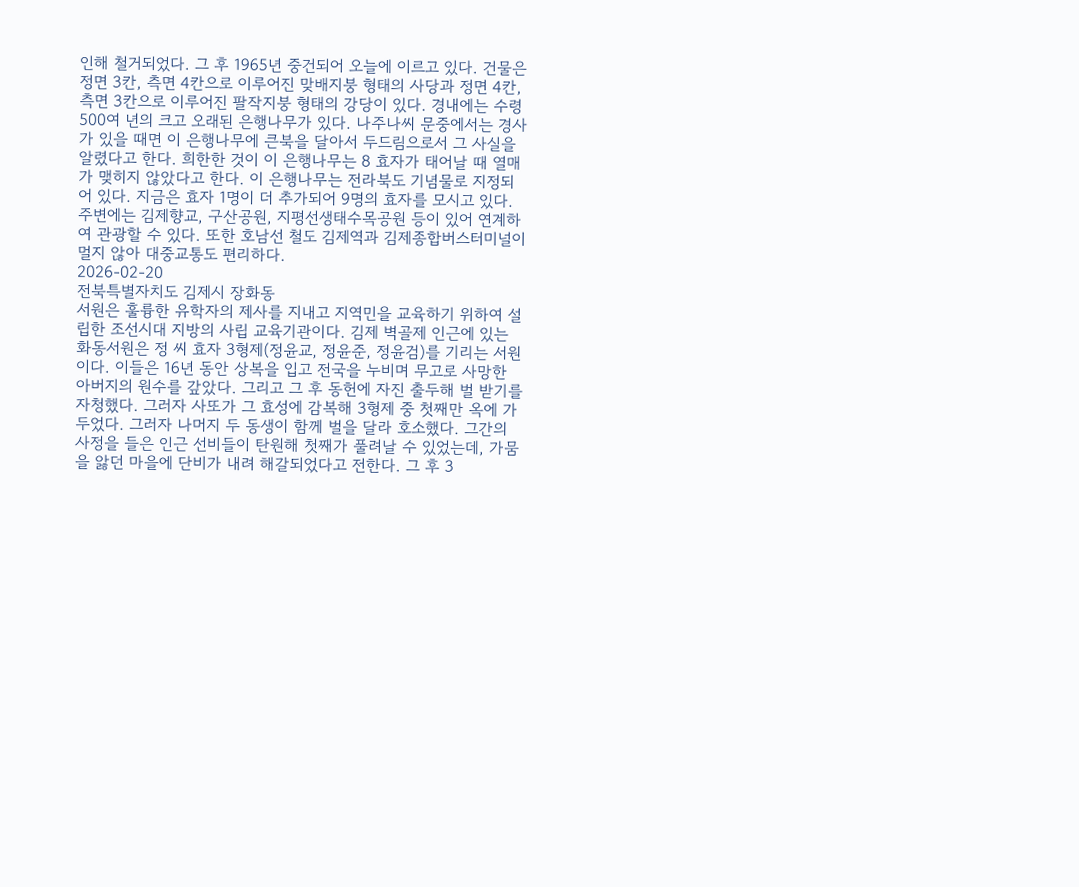인해 철거되었다. 그 후 1965년 중건되어 오늘에 이르고 있다. 건물은 정면 3칸, 측면 4칸으로 이루어진 맞배지붕 형태의 사당과 정면 4칸, 측면 3칸으로 이루어진 팔작지붕 형태의 강당이 있다. 경내에는 수령 500여 년의 크고 오래된 은행나무가 있다. 나주나씨 문중에서는 경사가 있을 때면 이 은행나무에 큰북을 달아서 두드림으로서 그 사실을 알렸다고 한다. 희한한 것이 이 은행나무는 8 효자가 태어날 때 열매가 맺히지 않았다고 한다. 이 은행나무는 전라북도 기념물로 지정되어 있다. 지금은 효자 1명이 더 추가되어 9명의 효자를 모시고 있다. 주변에는 김제향교, 구산공원, 지평선생태수목공원 등이 있어 연계하여 관광할 수 있다. 또한 호남선 철도 김제역과 김제종합버스터미널이 멀지 않아 대중교통도 편리하다.
2026-02-20
전북특별자치도 김제시 장화동
서원은 훌륭한 유학자의 제사를 지내고 지역민을 교육하기 위하여 설립한 조선시대 지방의 사립 교육기관이다. 김제 벽골제 인근에 있는 화동서원은 정 씨 효자 3형제(정윤교, 정윤준, 정윤검)를 기리는 서원이다. 이들은 16년 동안 상복을 입고 전국을 누비며 무고로 사망한 아버지의 원수를 갚았다. 그리고 그 후 동헌에 자진 출두해 벌 받기를 자청했다. 그러자 사또가 그 효성에 감복해 3형제 중 첫째만 옥에 가두었다. 그러자 나머지 두 동생이 함께 벌을 달라 호소했다. 그간의 사정을 들은 인근 선비들이 탄원해 첫째가 풀려날 수 있었는데, 가뭄을 앓던 마을에 단비가 내려 해갈되었다고 전한다. 그 후 3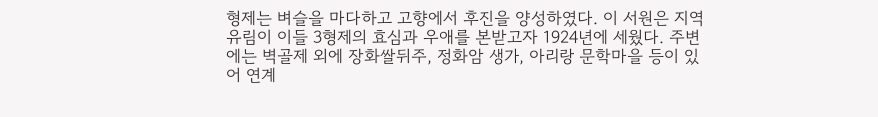형제는 벼슬을 마다하고 고향에서 후진을 양성하였다. 이 서원은 지역 유림이 이들 3형제의 효심과 우애를 본받고자 1924년에 세웠다. 주변에는 벽골제 외에 장화쌀뒤주, 정화암 생가, 아리랑 문학마을 등이 있어 연계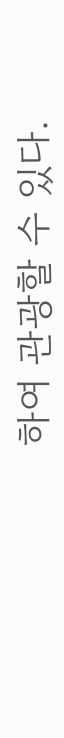하여 관광할 수 있다.